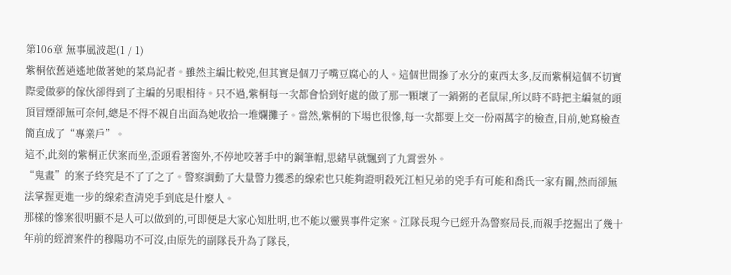第106章 無事風波起(1 / 1)
紫桐依舊逍遙地做著她的菜鳥記者。雖然主編比較兇,但其實是個刀子嘴豆腐心的人。這個世間摻了水分的東西太多,反而紫桐這個不切實際愛做夢的傢伙卻得到了主編的另眼相待。只不過,紫桐每一次都會恰到好處的做了那一顆壞了一鍋粥的老鼠屎,所以時不時把主編氣的頭頂冒煙卻無可奈何,總是不得不親自出面為她收拾一堆爛攤子。當然,紫桐的下場也很慘,每一次都要上交一份兩萬字的檢查,目前,她寫檢查簡直成了“專業戶”。
這不,此刻的紫桐正伏案而坐,歪頭看著窗外,不停地咬著手中的鋼筆帽,思緒早就飄到了九霄雲外。
“鬼畫”的案子終究是不了了之了。警察調動了大量警力獲悉的線索也只能夠證明殺死江桓兄弟的兇手有可能和喬氏一家有關,然而卻無法掌握更進一步的線索查清兇手到底是什麼人。
那樣的慘案很明顯不是人可以做到的,可即便是大家心知肚明,也不能以靈異事件定案。江隊長現今已經升為警察局長,而親手挖掘出了幾十年前的經濟案件的穆陽功不可沒,由原先的副隊長升為了隊長,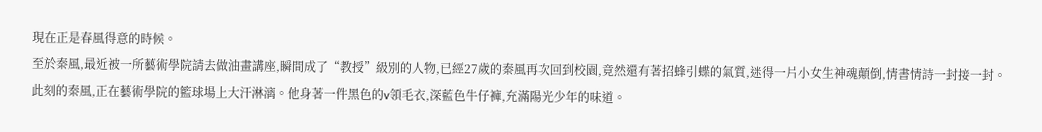現在正是春風得意的時候。
至於秦風,最近被一所藝術學院請去做油畫講座,瞬間成了“教授”級別的人物,已經27歲的秦風再次回到校園,竟然還有著招蜂引蝶的氣質,迷得一片小女生神魂顛倒,情書情詩一封接一封。
此刻的秦風,正在藝術學院的籃球場上大汗淋漓。他身著一件黑色的v領毛衣,深藍色牛仔褲,充滿陽光少年的味道。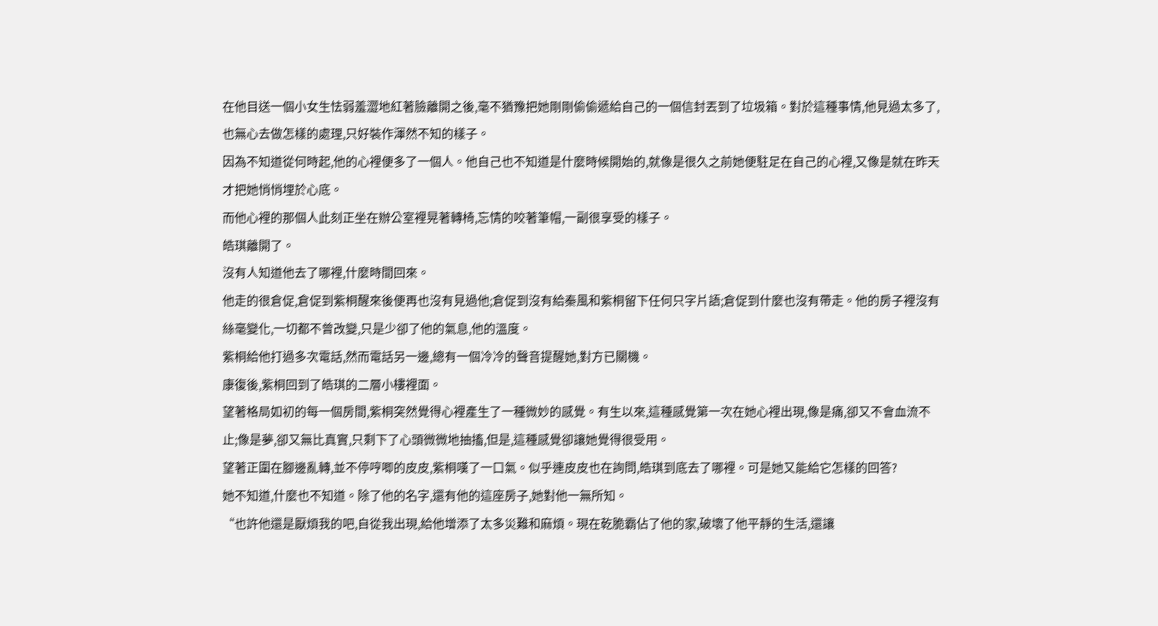在他目送一個小女生怯弱羞澀地紅著臉離開之後,毫不猶豫把她剛剛偷偷遞給自己的一個信封丟到了垃圾箱。對於這種事情,他見過太多了,也無心去做怎樣的處理,只好裝作渾然不知的樣子。
因為不知道從何時起,他的心裡便多了一個人。他自己也不知道是什麼時候開始的,就像是很久之前她便駐足在自己的心裡,又像是就在昨天才把她悄悄埋於心底。
而他心裡的那個人此刻正坐在辦公室裡晃著轉椅,忘情的咬著筆帽,一副很享受的樣子。
皓琪離開了。
沒有人知道他去了哪裡,什麼時間回來。
他走的很倉促,倉促到紫桐醒來後便再也沒有見過他;倉促到沒有給秦風和紫桐留下任何只字片語;倉促到什麼也沒有帶走。他的房子裡沒有絲毫變化,一切都不曾改變,只是少卻了他的氣息,他的溫度。
紫桐給他打過多次電話,然而電話另一邊,總有一個冷冷的聲音提醒她,對方已關機。
康復後,紫桐回到了皓琪的二層小樓裡面。
望著格局如初的每一個房間,紫桐突然覺得心裡產生了一種微妙的感覺。有生以來,這種感覺第一次在她心裡出現,像是痛,卻又不會血流不止;像是夢,卻又無比真實,只剩下了心頭微微地抽搐,但是,這種感覺卻讓她覺得很受用。
望著正圍在腳邊亂轉,並不停哼唧的皮皮,紫桐嘆了一口氣。似乎連皮皮也在詢問,皓琪到底去了哪裡。可是她又能給它怎樣的回答?
她不知道,什麼也不知道。除了他的名字,還有他的這座房子,她對他一無所知。
“也許他還是厭煩我的吧,自從我出現,給他增添了太多災難和麻煩。現在乾脆霸佔了他的家,破壞了他平靜的生活,還讓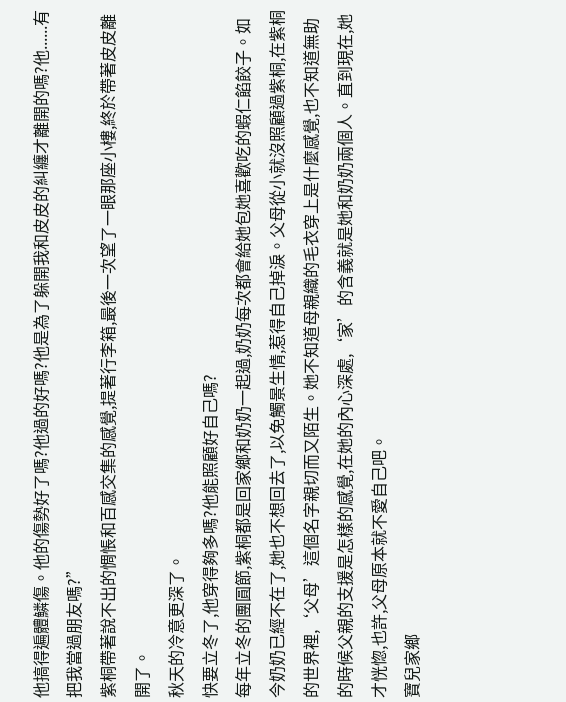他搞得遍體鱗傷。他的傷勢好了嗎?他過的好嗎?他是為了躲開我和皮皮的糾纏才離開的嗎?他......有把我當過朋友嗎?”
紫桐帶著說不出的惆悵和百感交集的感覺,提著行李箱,最後一次望了一眼那座小樓,終於帶著皮皮離開了。
秋天的冷意更深了。
快要立冬了,他穿得夠多嗎?他能照顧好自己嗎?
每年立冬的團圓節,紫桐都是回家鄉和奶奶一起過,奶奶每次都會給她包她喜歡吃的蝦仁餡餃子。如今奶奶已經不在了,她也不想回去了,以免觸景生情,惹得自己掉淚。父母從小就沒照顧過紫桐,在紫桐的世界裡,‘父母’這個名字親切而又陌生。她不知道母親織的毛衣穿上是什麼感覺,也不知道無助的時候父親的支援是怎樣的感覺,在她的內心深處,‘家’的含義就是她和奶奶兩個人。直到現在,她才恍惚,也許,父母原本就不愛自己吧。
寶兒家鄉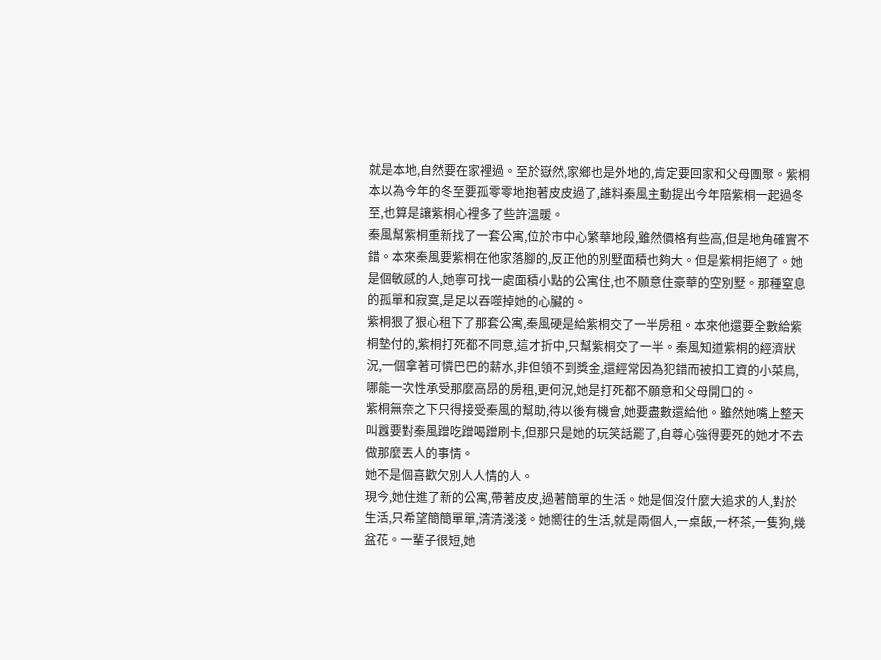就是本地,自然要在家裡過。至於嶽然,家鄉也是外地的,肯定要回家和父母團聚。紫桐本以為今年的冬至要孤零零地抱著皮皮過了,誰料秦風主動提出今年陪紫桐一起過冬至,也算是讓紫桐心裡多了些許溫暖。
秦風幫紫桐重新找了一套公寓,位於市中心繁華地段,雖然價格有些高,但是地角確實不錯。本來秦風要紫桐在他家落腳的,反正他的別墅面積也夠大。但是紫桐拒絕了。她是個敏感的人,她寧可找一處面積小點的公寓住,也不願意住豪華的空別墅。那種窒息的孤單和寂寞,是足以吞噬掉她的心臟的。
紫桐狠了狠心租下了那套公寓,秦風硬是給紫桐交了一半房租。本來他還要全數給紫桐墊付的,紫桐打死都不同意,這才折中,只幫紫桐交了一半。秦風知道紫桐的經濟狀況,一個拿著可憐巴巴的薪水,非但領不到獎金,還經常因為犯錯而被扣工資的小菜鳥,哪能一次性承受那麼高昂的房租,更何況,她是打死都不願意和父母開口的。
紫桐無奈之下只得接受秦風的幫助,待以後有機會,她要盡數還給他。雖然她嘴上整天叫囂要對秦風蹭吃蹭喝蹭刷卡,但那只是她的玩笑話罷了,自尊心強得要死的她才不去做那麼丟人的事情。
她不是個喜歡欠別人人情的人。
現今,她住進了新的公寓,帶著皮皮,過著簡單的生活。她是個沒什麼大追求的人,對於生活,只希望簡簡單單,清清淺淺。她嚮往的生活,就是兩個人,一桌飯,一杯茶,一隻狗,幾盆花。一輩子很短,她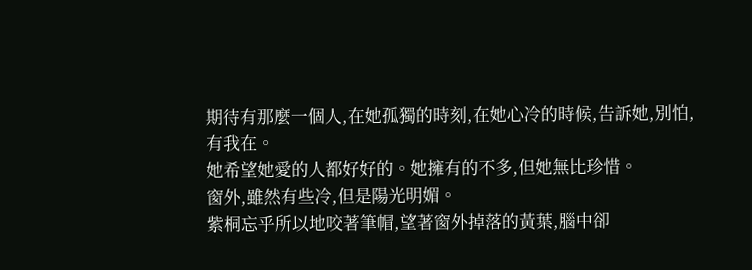期待有那麼一個人,在她孤獨的時刻,在她心冷的時候,告訴她,別怕,有我在。
她希望她愛的人都好好的。她擁有的不多,但她無比珍惜。
窗外,雖然有些冷,但是陽光明媚。
紫桐忘乎所以地咬著筆帽,望著窗外掉落的黃葉,腦中卻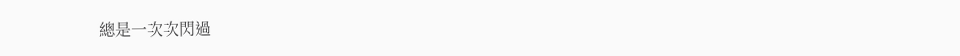總是一次次閃過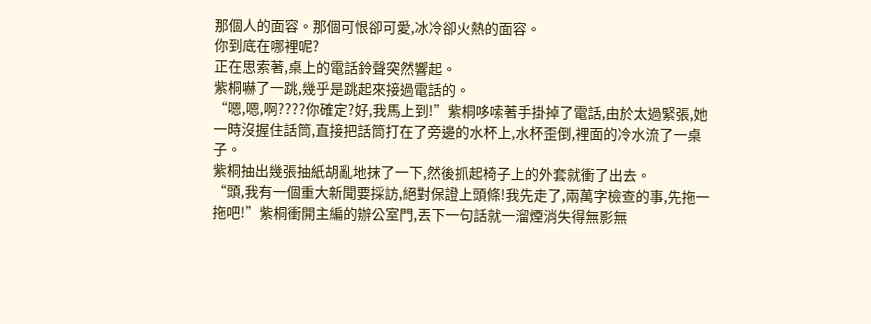那個人的面容。那個可恨卻可愛,冰冷卻火熱的面容。
你到底在哪裡呢?
正在思索著,桌上的電話鈴聲突然響起。
紫桐嚇了一跳,幾乎是跳起來接過電話的。
“嗯,嗯,啊????你確定?好,我馬上到!”紫桐哆嗦著手掛掉了電話,由於太過緊張,她一時沒握住話筒,直接把話筒打在了旁邊的水杯上,水杯歪倒,裡面的冷水流了一桌子。
紫桐抽出幾張抽紙胡亂地抹了一下,然後抓起椅子上的外套就衝了出去。
“頭,我有一個重大新聞要採訪,絕對保證上頭條!我先走了,兩萬字檢查的事,先拖一拖吧!”紫桐衝開主編的辦公室門,丟下一句話就一溜煙消失得無影無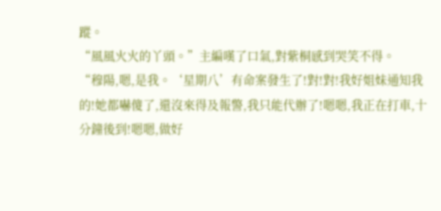蹤。
“風風火火的丫頭。”主編嘆了口氣,對紫桐感到哭笑不得。
“穆陽,嗯,是我。‘星期八’有命案發生了!對!對!我好姐妹通知我的!她都嚇傻了,還沒來得及報警,我只能代辦了!嗯嗯,我正在打車,十分鐘後到!嗯嗯,做好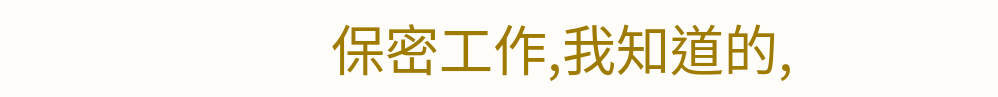保密工作,我知道的,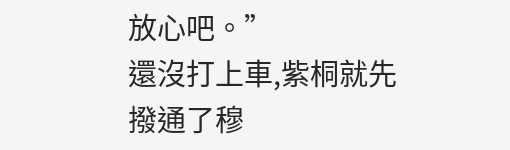放心吧。”
還沒打上車,紫桐就先撥通了穆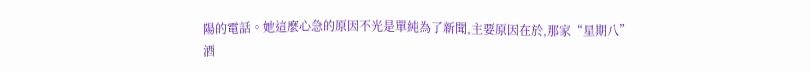陽的電話。她這麼心急的原因不光是單純為了新聞,主要原因在於,那家“星期八”酒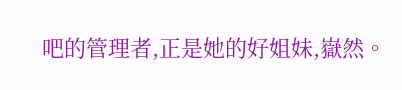吧的管理者,正是她的好姐妹,嶽然。